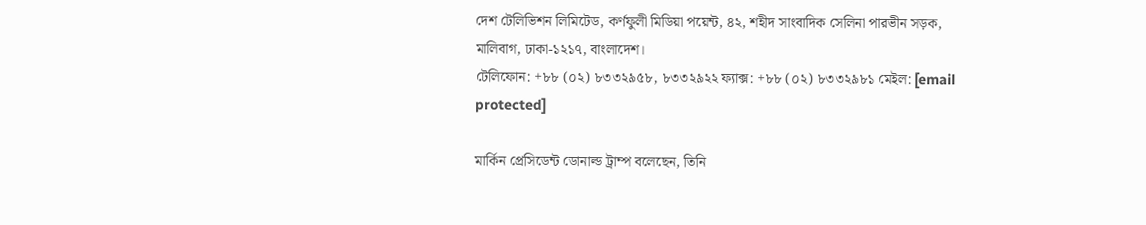দেশ টেলিভিশন লিমিটেড, কর্ণফুলী মিডিয়া পয়েন্ট, ৪২, শহীদ সাংবাদিক সেলিনা পারভীন সড়ক, মালিবাগ, ঢাকা-১২১৭, বাংলাদেশ।
টেলিফোন: +৮৮ (০২) ৮৩৩২৯৫৮, ৮৩৩২৯২২ ফ্যাক্স: +৮৮ (০২) ৮৩৩২৯৮১ মেইল: [email protected]

মার্কিন প্রেসিডেন্ট ডোনাল্ড ট্রাম্প বলেছেন, তিনি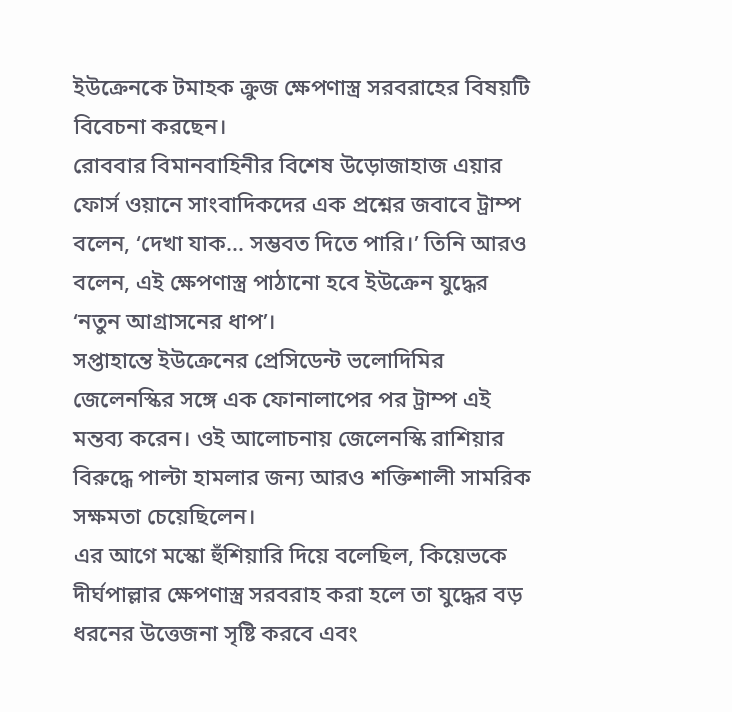ইউক্রেনকে টমাহক ক্রুজ ক্ষেপণাস্ত্র সরবরাহের বিষয়টি বিবেচনা করছেন।
রোববার বিমানবাহিনীর বিশেষ উড়োজাহাজ এয়ার ফোর্স ওয়ানে সাংবাদিকদের এক প্রশ্নের জবাবে ট্রাম্প বলেন, ‘দেখা যাক... সম্ভবত দিতে পারি।’ তিনি আরও বলেন, এই ক্ষেপণাস্ত্র পাঠানো হবে ইউক্রেন যুদ্ধের ‘নতুন আগ্রাসনের ধাপ’।
সপ্তাহান্তে ইউক্রেনের প্রেসিডেন্ট ভলোদিমির জেলেনস্কির সঙ্গে এক ফোনালাপের পর ট্রাম্প এই মন্তব্য করেন। ওই আলোচনায় জেলেনস্কি রাশিয়ার বিরুদ্ধে পাল্টা হামলার জন্য আরও শক্তিশালী সামরিক সক্ষমতা চেয়েছিলেন।
এর আগে মস্কো হুঁশিয়ারি দিয়ে বলেছিল, কিয়েভকে দীর্ঘপাল্লার ক্ষেপণাস্ত্র সরবরাহ করা হলে তা যুদ্ধের বড় ধরনের উত্তেজনা সৃষ্টি করবে এবং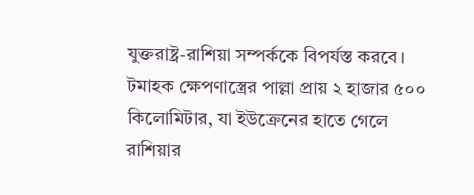যুক্তরাষ্ট্র-রাশিয়া সম্পর্ককে বিপর্যস্ত করবে।
টমাহক ক্ষেপণাস্ত্রের পাল্লা প্রায় ২ হাজার ৫০০ কিলোমিটার, যা ইউক্রেনের হাতে গেলে রাশিয়ার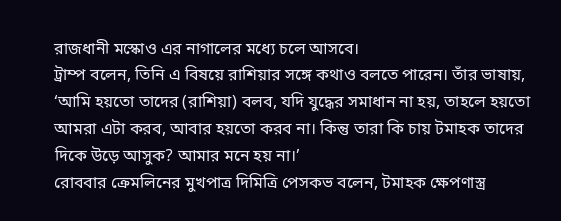রাজধানী মস্কোও এর নাগালের মধ্যে চলে আসবে।
ট্রাম্প বলেন, তিনি এ বিষয়ে রাশিয়ার সঙ্গে কথাও বলতে পারেন। তাঁর ভাষায়, ‘আমি হয়তো তাদের (রাশিয়া) বলব, যদি যুদ্ধের সমাধান না হয়, তাহলে হয়তো আমরা এটা করব, আবার হয়তো করব না। কিন্তু তারা কি চায় টমাহক তাদের দিকে উড়ে আসুক? আমার মনে হয় না।’
রোববার ক্রেমলিনের মুখপাত্র দিমিত্রি পেসকভ বলেন, টমাহক ক্ষেপণাস্ত্র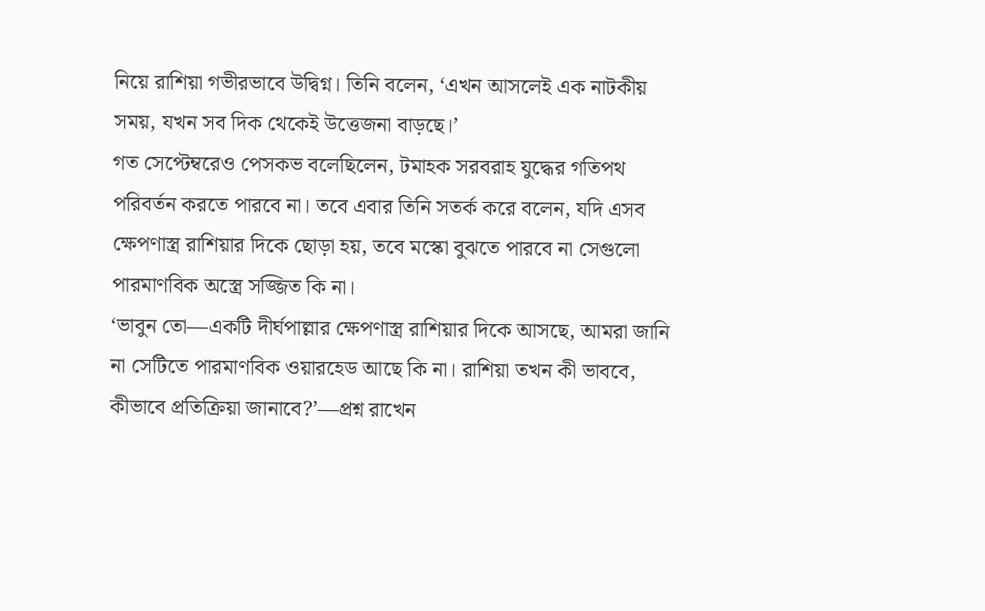নিয়ে রাশিয়া গভীরভাবে উদ্বিগ্ন। তিনি বলেন, ‘এখন আসলেই এক নাটকীয় সময়, যখন সব দিক থেকেই উত্তেজনা বাড়ছে।’
গত সেপ্টেম্বরেও পেসকভ বলেছিলেন, টমাহক সরবরাহ যুদ্ধের গতিপথ পরিবর্তন করতে পারবে না। তবে এবার তিনি সতর্ক করে বলেন, যদি এসব ক্ষেপণাস্ত্র রাশিয়ার দিকে ছোড়া হয়, তবে মস্কো বুঝতে পারবে না সেগুলো পারমাণবিক অস্ত্রে সজ্জিত কি না।
‘ভাবুন তো—একটি দীর্ঘপাল্লার ক্ষেপণাস্ত্র রাশিয়ার দিকে আসছে, আমরা জানি না সেটিতে পারমাণবিক ওয়ারহেড আছে কি না। রাশিয়া তখন কী ভাববে, কীভাবে প্রতিক্রিয়া জানাবে?’—প্রশ্ন রাখেন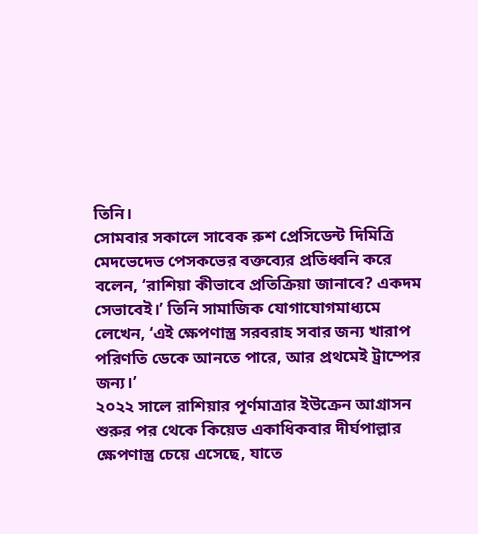তিনি।
সোমবার সকালে সাবেক রুশ প্রেসিডেন্ট দিমিত্রি মেদভেদেভ পেসকভের বক্তব্যের প্রতিধ্বনি করে বলেন, ‘রাশিয়া কীভাবে প্রতিক্রিয়া জানাবে? একদম সেভাবেই।’ তিনি সামাজিক যোগাযোগমাধ্যমে লেখেন, ‘এই ক্ষেপণাস্ত্র সরবরাহ সবার জন্য খারাপ পরিণতি ডেকে আনতে পারে, আর প্রথমেই ট্রাম্পের জন্য।’
২০২২ সালে রাশিয়ার পূর্ণমাত্রার ইউক্রেন আগ্রাসন শুরুর পর থেকে কিয়েভ একাধিকবার দীর্ঘপাল্লার ক্ষেপণাস্ত্র চেয়ে এসেছে, যাতে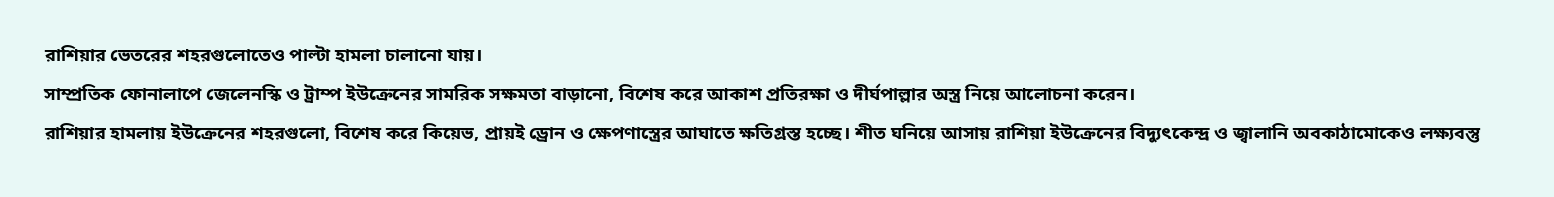রাশিয়ার ভেতরের শহরগুলোতেও পাল্টা হামলা চালানো যায়।
সাম্প্রতিক ফোনালাপে জেলেনস্কি ও ট্রাম্প ইউক্রেনের সামরিক সক্ষমতা বাড়ানো, বিশেষ করে আকাশ প্রতিরক্ষা ও দীর্ঘপাল্লার অস্ত্র নিয়ে আলোচনা করেন।
রাশিয়ার হামলায় ইউক্রেনের শহরগুলো, বিশেষ করে কিয়েভ, প্রায়ই ড্রোন ও ক্ষেপণাস্ত্রের আঘাতে ক্ষতিগ্রস্ত হচ্ছে। শীত ঘনিয়ে আসায় রাশিয়া ইউক্রেনের বিদ্যুৎকেন্দ্র ও জ্বালানি অবকাঠামোকেও লক্ষ্যবস্তু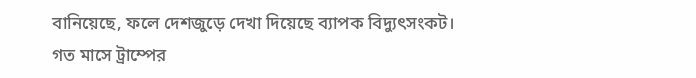বানিয়েছে, ফলে দেশজুড়ে দেখা দিয়েছে ব্যাপক বিদ্যুৎসংকট।
গত মাসে ট্রাম্পের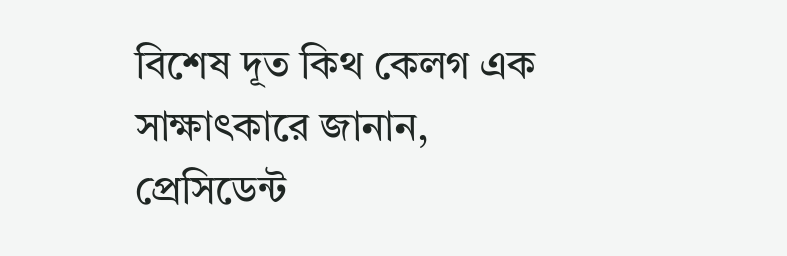বিশেষ দূত কিথ কেলগ এক সাক্ষাৎকারে জানান, প্রেসিডেন্ট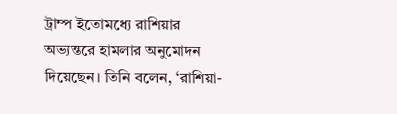ট্রাম্প ইতোমধ্যে রাশিয়ার অভ্যন্তরে হামলার অনুমোদন দিয়েছেন। তিনি বলেন, ‘রাশিয়া-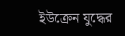ইউক্রেন যুদ্ধের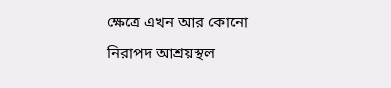ক্ষেত্রে এখন আর কোনো নিরাপদ আশ্রয়স্থল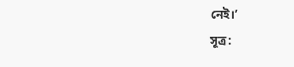নেই।’
সূত্র: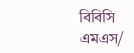বিবিসি
এমএস/